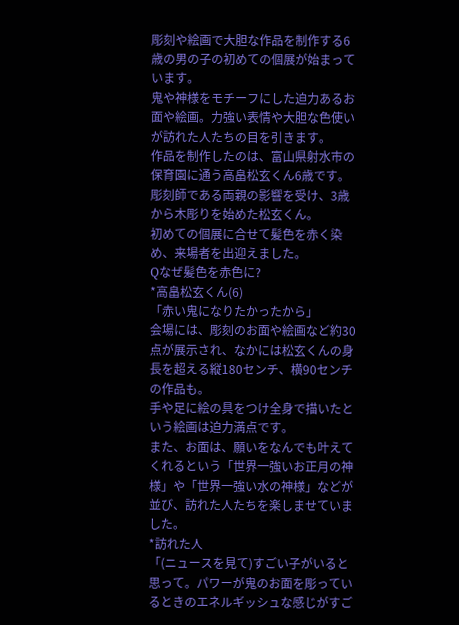彫刻や絵画で大胆な作品を制作する6歳の男の子の初めての個展が始まっています。
鬼や神様をモチーフにした迫力あるお面や絵画。力強い表情や大胆な色使いが訪れた人たちの目を引きます。
作品を制作したのは、富山県射水市の保育園に通う高畠松玄くん6歳です。
彫刻師である両親の影響を受け、3歳から木彫りを始めた松玄くん。
初めての個展に合せて髪色を赤く染め、来場者を出迎えました。
Qなぜ髪色を赤色に?
*高畠松玄くん(6)
「赤い鬼になりたかったから」
会場には、彫刻のお面や絵画など約30点が展示され、なかには松玄くんの身長を超える縦180センチ、横90センチの作品も。
手や足に絵の具をつけ全身で描いたという絵画は迫力満点です。
また、お面は、願いをなんでも叶えてくれるという「世界一強いお正月の神様」や「世界一強い水の神様」などが並び、訪れた人たちを楽しませていました。
*訪れた人
「(ニュースを見て)すごい子がいると思って。パワーが鬼のお面を彫っているときのエネルギッシュな感じがすご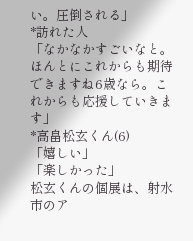い。圧倒される」
*訪れた人
「なかなかすごいなと。ほんとにこれからも期待できますね6歳なら。これからも応援していきます」
*高畠松玄くん(6)
「嬉しい」
「楽しかった」
松玄くんの個展は、射水市のア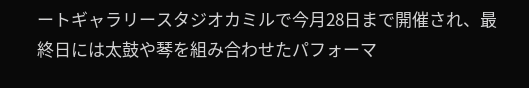ートギャラリースタジオカミルで今月28日まで開催され、最終日には太鼓や琴を組み合わせたパフォーマ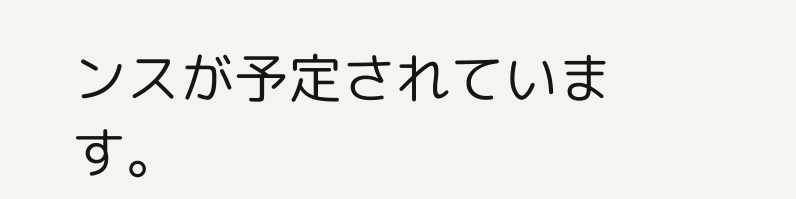ンスが予定されています。